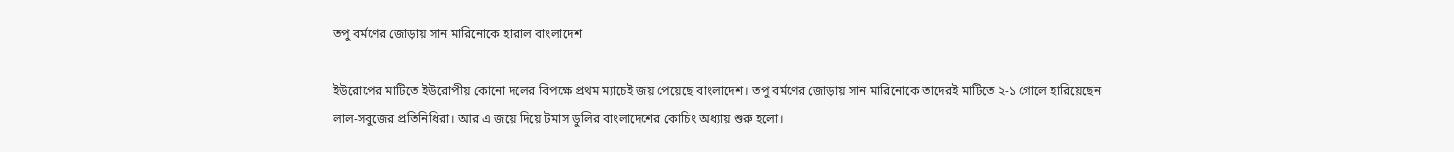তপু বর্মণের জোড়ায় সান মারিনোকে হারাল বাংলাদেশ

ইউরোপের মাটিতে ইউরোপীয় কোনো দলের বিপক্ষে প্রথম ম্যাচেই জয় পেয়েছে বাংলাদেশ। তপু বর্মণের জোড়ায় সান মারিনোকে তাদেরই মাটিতে ২-১ গোলে হারিয়েছেন লাল-সবুজের প্রতিনিধিরা। আর এ জয়ে দিয়ে টমাস ডুলির বাংলাদেশের কোচিং অধ্যায় শুরু হলো।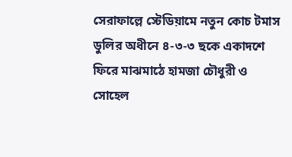সেরাফাল্লে স্টেডিয়ামে নতুন কোচ টমাস ডুলির অধীনে ৪-৩-৩ ছকে একাদশে ফিরে মাঝমাঠে হামজা চৌধুরী ও সোহেল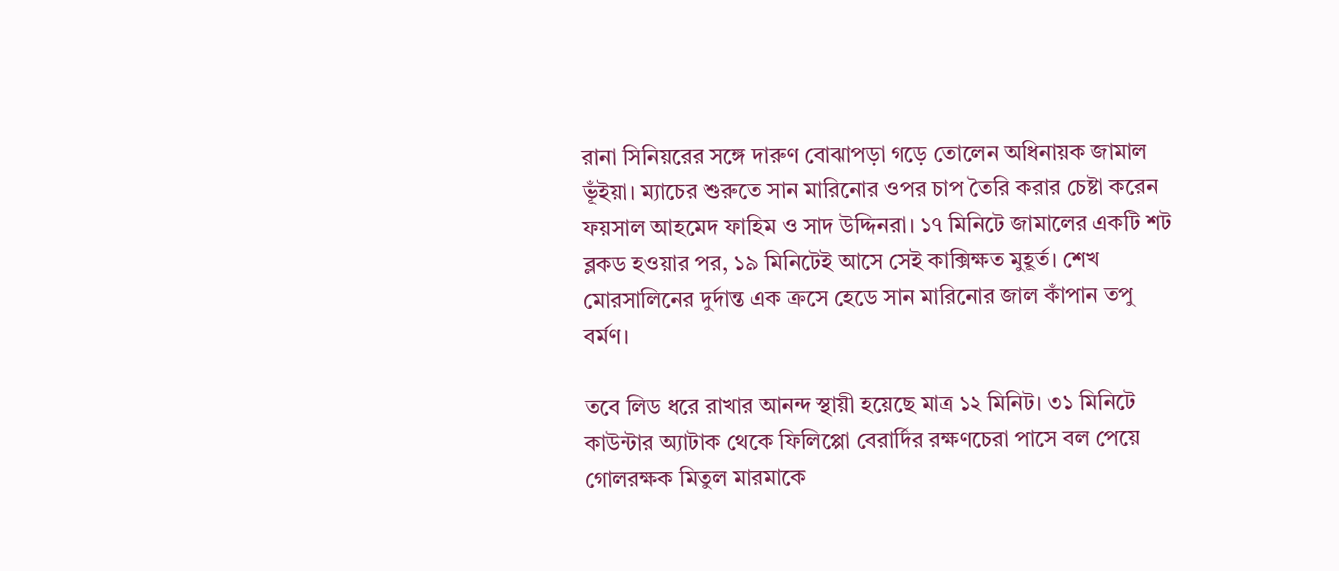রানা সিনিয়রের সঙ্গে দারুণ বোঝাপড়া গড়ে তোলেন অধিনায়ক জামাল ভূঁইয়া। ম্যাচের শুরুতে সান মারিনোর ওপর চাপ তৈরি করার চেষ্টা করেন ফয়সাল আহমেদ ফাহিম ও সাদ উদ্দিনরা। ১৭ মিনিটে জামালের একটি শট ব্লকড হওয়ার পর, ১৯ মিনিটেই আসে সেই কাক্সিক্ষত মুহূর্ত। শেখ মোরসালিনের দুর্দান্ত এক ক্রসে হেডে সান মারিনোর জাল কাঁপান তপু বর্মণ।

তবে লিড ধরে রাখার আনন্দ স্থায়ী হয়েছে মাত্র ১২ মিনিট। ৩১ মিনিটে কাউন্টার অ্যাটাক থেকে ফিলিপ্পো বেরার্দির রক্ষণচেরা পাসে বল পেয়ে গোলরক্ষক মিতুল মারমাকে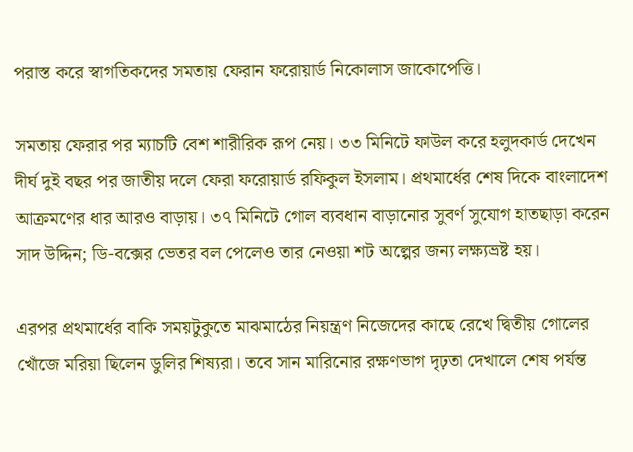পরাস্ত করে স্বাগতিকদের সমতায় ফেরান ফরোয়ার্ড নিকোলাস জাকোপেত্তি।

সমতায় ফেরার পর ম্যাচটি বেশ শারীরিক রূপ নেয়। ৩৩ মিনিটে ফাউল করে হলুদকার্ড দেখেন দীর্ঘ দুই বছর পর জাতীয় দলে ফেরা ফরোয়ার্ড রফিকুল ইসলাম। প্রথমার্ধের শেষ দিকে বাংলাদেশ আক্রমণের ধার আরও বাড়ায়। ৩৭ মিনিটে গোল ব্যবধান বাড়ানোর সুবর্ণ সুযোগ হাতছাড়া করেন সাদ উদ্দিন; ডি-বক্সের ভেতর বল পেলেও তার নেওয়া শট অল্পের জন্য লক্ষ্যভ্রষ্ট হয়।

এরপর প্রথমার্ধের বাকি সময়টুকুতে মাঝমাঠের নিয়ন্ত্রণ নিজেদের কাছে রেখে দ্বিতীয় গোলের খোঁজে মরিয়া ছিলেন ডুলির শিষ্যরা। তবে সান মারিনোর রক্ষণভাগ দৃঢ়তা দেখালে শেষ পর্যন্ত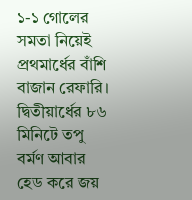১-১ গোলের সমতা নিয়েই প্রথমার্ধের বাঁশি বাজান রেফারি। দ্বিতীয়ার্ধের ৮৬ মিনিটে তপু বর্মণ আবার হেড করে জয়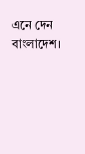এনে দেন বাংলাদেশ।